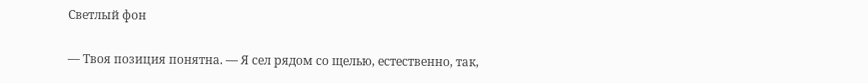Светлый фон

— Твоя позиция понятна. — Я сел рядом со щелью, естественно, так,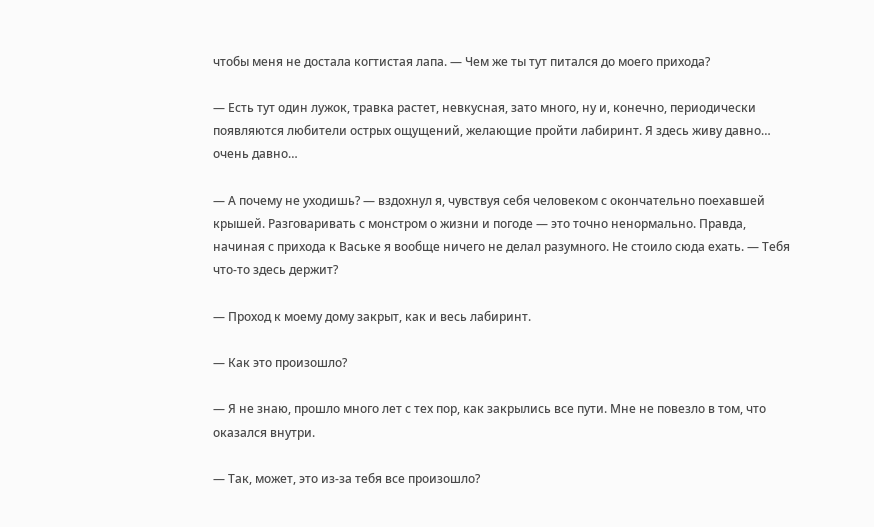чтобы меня не достала когтистая лапа. — Чем же ты тут питался до моего прихода?

— Есть тут один лужок, травка растет, невкусная, зато много, ну и, конечно, периодически появляются любители острых ощущений, желающие пройти лабиринт. Я здесь живу давно… очень давно…

— А почему не уходишь? — вздохнул я, чувствуя себя человеком с окончательно поехавшей крышей. Разговаривать с монстром о жизни и погоде — это точно ненормально. Правда, начиная с прихода к Ваське я вообще ничего не делал разумного. Не стоило сюда ехать. — Тебя что-то здесь держит?

— Проход к моему дому закрыт, как и весь лабиринт.

— Как это произошло?

— Я не знаю, прошло много лет с тех пор, как закрылись все пути. Мне не повезло в том, что оказался внутри.

— Так, может, это из-за тебя все произошло?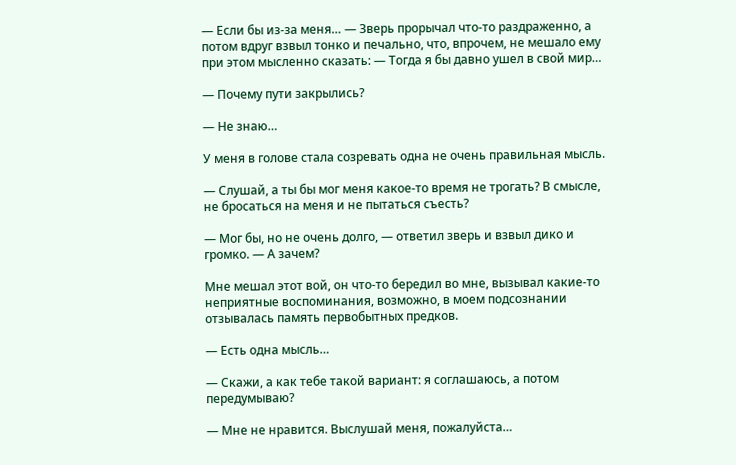— Если бы из-за меня… — Зверь прорычал что-то раздраженно, а потом вдруг взвыл тонко и печально, что, впрочем, не мешало ему при этом мысленно сказать: — Тогда я бы давно ушел в свой мир…

— Почему пути закрылись?

— Не знаю…

У меня в голове стала созревать одна не очень правильная мысль.

— Слушай, а ты бы мог меня какое-то время не трогать? В смысле, не бросаться на меня и не пытаться съесть?

— Мог бы, но не очень долго, — ответил зверь и взвыл дико и громко. — А зачем?

Мне мешал этот вой, он что-то бередил во мне, вызывал какие-то неприятные воспоминания, возможно, в моем подсознании отзывалась память первобытных предков.

— Есть одна мысль…

— Скажи, а как тебе такой вариант: я соглашаюсь, а потом передумываю?

— Мне не нравится. Выслушай меня, пожалуйста…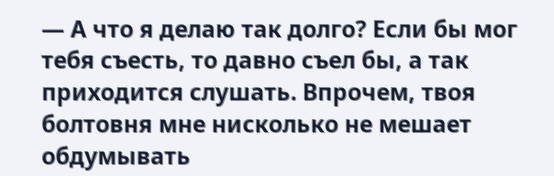— А что я делаю так долго? Если бы мог тебя съесть, то давно съел бы, а так приходится слушать. Впрочем, твоя болтовня мне нисколько не мешает обдумывать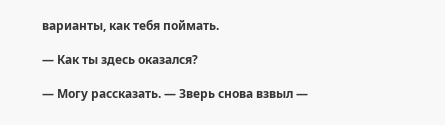варианты, как тебя поймать.

— Как ты здесь оказался?

— Могу рассказать. — Зверь снова взвыл —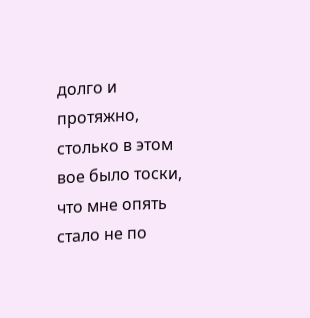долго и протяжно, столько в этом вое было тоски, что мне опять стало не по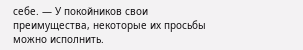себе. — У покойников свои преимущества, некоторые их просьбы можно исполнить.